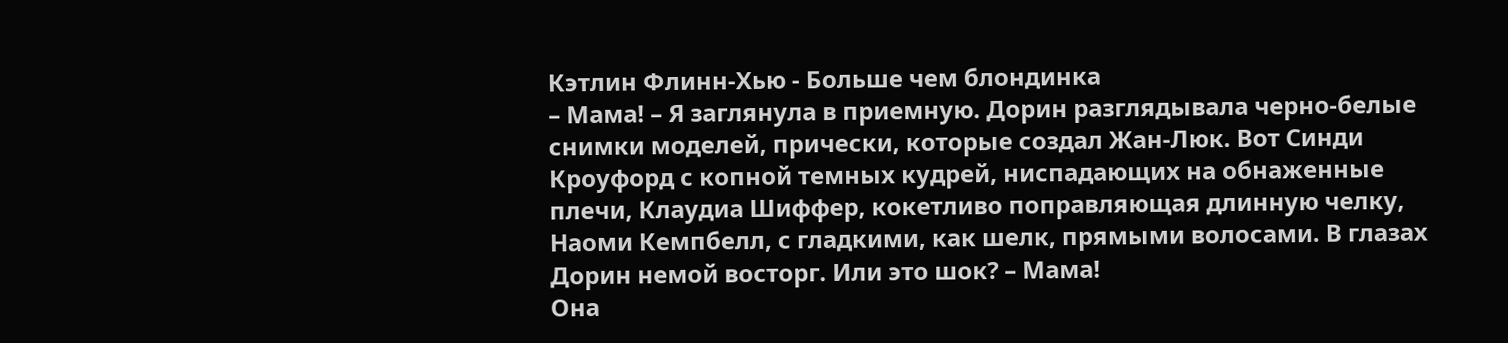Кэтлин Флинн-Хью - Больше чем блондинка
– Мама! – Я заглянула в приемную. Дорин разглядывала черно-белые снимки моделей, прически, которые создал Жан-Люк. Вот Синди Кроуфорд с копной темных кудрей, ниспадающих на обнаженные плечи, Клаудиа Шиффер, кокетливо поправляющая длинную челку, Наоми Кемпбелл, с гладкими, как шелк, прямыми волосами. В глазах Дорин немой восторг. Или это шок? – Мама!
Она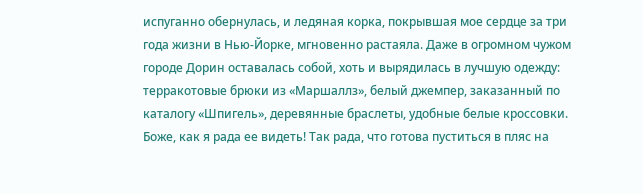испуганно обернулась, и ледяная корка, покрывшая мое сердце за три года жизни в Нью-Йорке, мгновенно растаяла. Даже в огромном чужом городе Дорин оставалась собой, хоть и вырядилась в лучшую одежду: терракотовые брюки из «Маршаллз», белый джемпер, заказанный по каталогу «Шпигель», деревянные браслеты, удобные белые кроссовки. Боже, как я рада ее видеть! Так рада, что готова пуститься в пляс на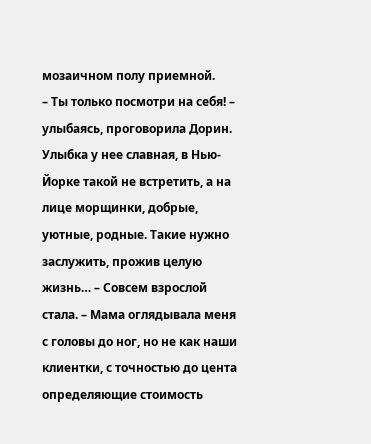мозаичном полу приемной.
– Ты только посмотри на себя! – улыбаясь, проговорила Дорин. Улыбка у нее славная, в Нью-Йорке такой не встретить, а на лице морщинки, добрые, уютные, родные. Такие нужно заслужить, прожив целую жизнь… – Совсем взрослой стала. – Мама оглядывала меня с головы до ног, но не как наши клиентки, с точностью до цента определяющие стоимость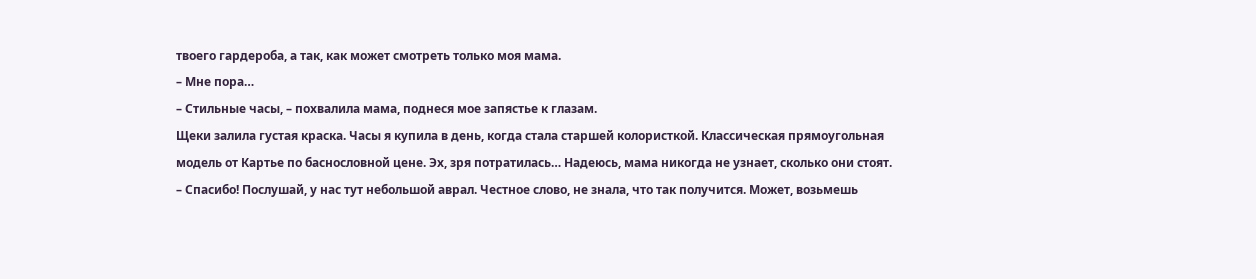твоего гардероба, а так, как может смотреть только моя мама.
– Мне пора…
– Стильные часы, – похвалила мама, поднеся мое запястье к глазам.
Щеки залила густая краска. Часы я купила в день, когда стала старшей колористкой. Классическая прямоугольная модель от Картье по баснословной цене. Эх, зря потратилась… Надеюсь, мама никогда не узнает, сколько они стоят.
– Спасибо! Послушай, у нас тут небольшой аврал. Честное слово, не знала, что так получится. Может, возьмешь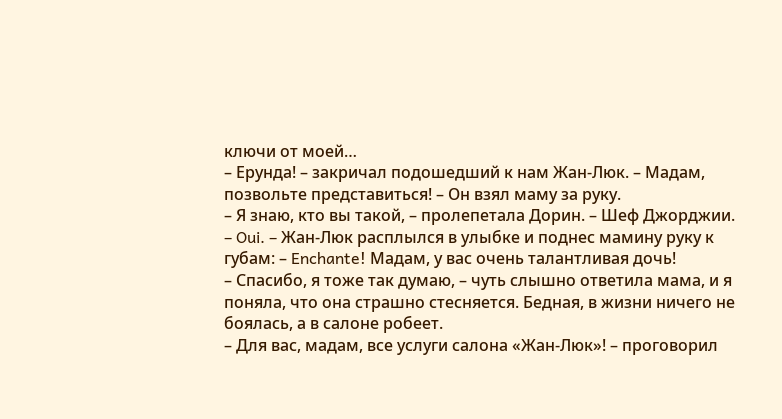ключи от моей…
– Ерунда! – закричал подошедший к нам Жан-Люк. – Мадам, позвольте представиться! – Он взял маму за руку.
– Я знаю, кто вы такой, – пролепетала Дорин. – Шеф Джорджии.
– Oui. – Жан-Люк расплылся в улыбке и поднес мамину руку к губам: – Enchante! Мадам, у вас очень талантливая дочь!
– Спасибо, я тоже так думаю, – чуть слышно ответила мама, и я поняла, что она страшно стесняется. Бедная, в жизни ничего не боялась, а в салоне робеет.
– Для вас, мадам, все услуги салона «Жан-Люк»! – проговорил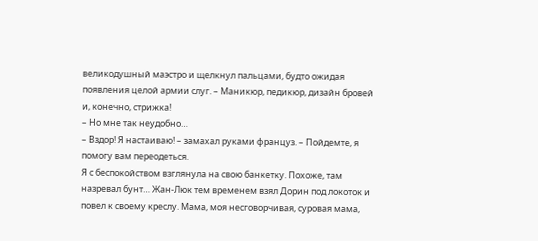великодушный маэстро и щелкнул пальцами, будто ожидая появления целой армии слуг. – Маникюр, педикюр, дизайн бровей и, конечно, стрижка!
– Но мне так неудобно…
– Вздор! Я настаиваю! – замахал руками француз. – Пойдемте, я помогу вам переодеться.
Я с беспокойством взглянула на свою банкетку. Похоже, там назревал бунт… Жан-Люк тем временем взял Дорин под локоток и повел к своему креслу. Мама, моя несговорчивая, суровая мама,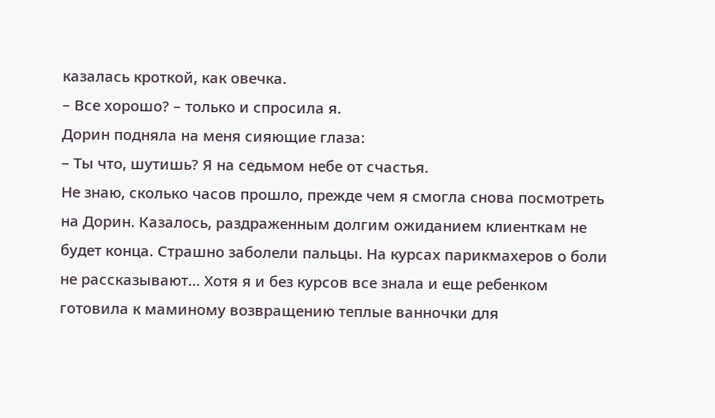казалась кроткой, как овечка.
– Все хорошо? – только и спросила я.
Дорин подняла на меня сияющие глаза:
– Ты что, шутишь? Я на седьмом небе от счастья.
Не знаю, сколько часов прошло, прежде чем я смогла снова посмотреть на Дорин. Казалось, раздраженным долгим ожиданием клиенткам не будет конца. Страшно заболели пальцы. На курсах парикмахеров о боли не рассказывают… Хотя я и без курсов все знала и еще ребенком готовила к маминому возвращению теплые ванночки для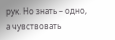рук. Но знать – одно, а чувствовать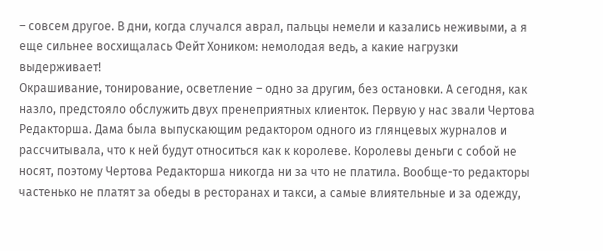– совсем другое. В дни, когда случался аврал, пальцы немели и казались неживыми, а я еще сильнее восхищалась Фейт Хоником: немолодая ведь, а какие нагрузки выдерживает!
Окрашивание, тонирование, осветление – одно за другим, без остановки. А сегодня, как назло, предстояло обслужить двух пренеприятных клиенток. Первую у нас звали Чертова Редакторша. Дама была выпускающим редактором одного из глянцевых журналов и рассчитывала, что к ней будут относиться как к королеве. Королевы деньги с собой не носят, поэтому Чертова Редакторша никогда ни за что не платила. Вообще-то редакторы частенько не платят за обеды в ресторанах и такси, а самые влиятельные и за одежду,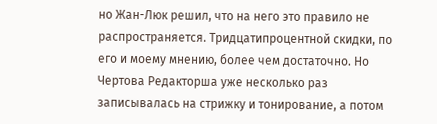но Жан-Люк решил, что на него это правило не распространяется. Тридцатипроцентной скидки, по его и моему мнению, более чем достаточно. Но Чертова Редакторша уже несколько раз записывалась на стрижку и тонирование, а потом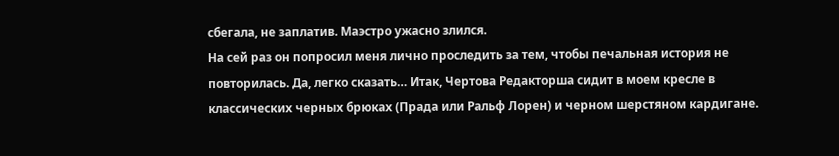сбегала, не заплатив. Маэстро ужасно злился.
На сей раз он попросил меня лично проследить за тем, чтобы печальная история не повторилась. Да, легко сказать… Итак, Чертова Редакторша сидит в моем кресле в классических черных брюках (Прада или Ральф Лорен) и черном шерстяном кардигане.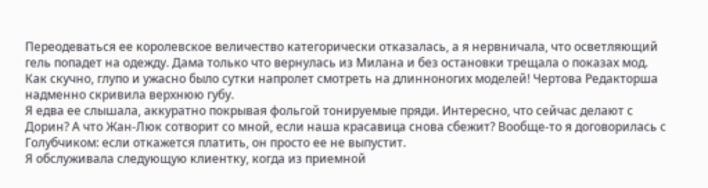Переодеваться ее королевское величество категорически отказалась, а я нервничала, что осветляющий гель попадет на одежду. Дама только что вернулась из Милана и без остановки трещала о показах мод. Как скучно, глупо и ужасно было сутки напролет смотреть на длинноногих моделей! Чертова Редакторша надменно скривила верхнюю губу.
Я едва ее слышала, аккуратно покрывая фольгой тонируемые пряди. Интересно, что сейчас делают с Дорин? А что Жан-Люк сотворит со мной, если наша красавица снова сбежит? Вообще-то я договорилась с Голубчиком: если откажется платить, он просто ее не выпустит.
Я обслуживала следующую клиентку, когда из приемной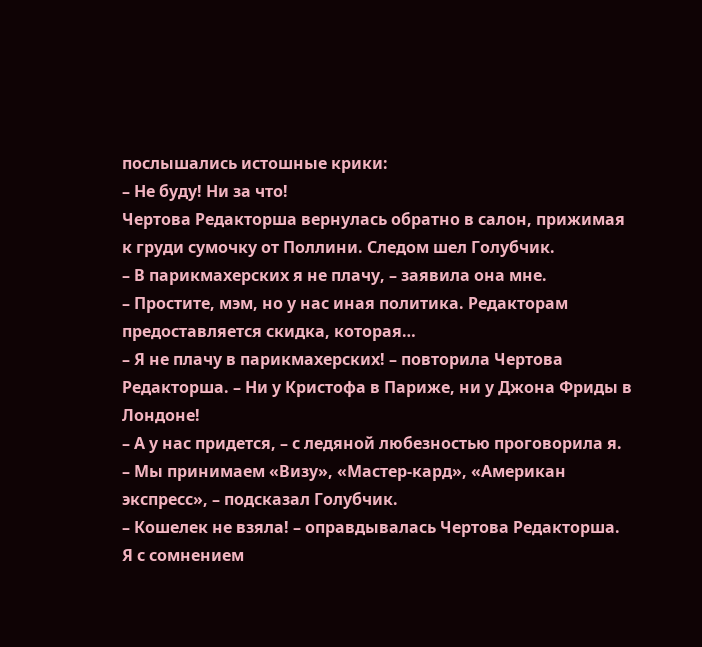послышались истошные крики:
– Не буду! Ни за что!
Чертова Редакторша вернулась обратно в салон, прижимая к груди сумочку от Поллини. Следом шел Голубчик.
– В парикмахерских я не плачу, – заявила она мне.
– Простите, мэм, но у нас иная политика. Редакторам предоставляется скидка, которая…
– Я не плачу в парикмахерских! – повторила Чертова Редакторша. – Ни у Кристофа в Париже, ни у Джона Фриды в Лондоне!
– А у нас придется, – с ледяной любезностью проговорила я.
– Мы принимаем «Визу», «Мастер-кард», «Американ экспресс», – подсказал Голубчик.
– Кошелек не взяла! – оправдывалась Чертова Редакторша.
Я с сомнением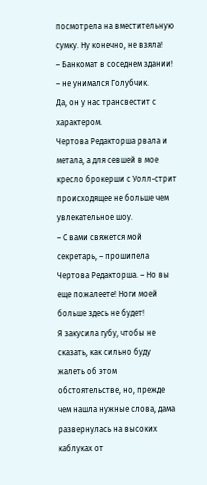посмотрела на вместительную сумку. Ну конечно, не взяла!
– Банкомат в соседнем здании! – не унимался Голубчик.
Да, он у нас трансвестит с характером.
Чертова Редакторша рвала и метала, а для севшей в мое кресло брокерши с Уолл-стрит происходящее не больше чем увлекательное шоу.
– С вами свяжется мой секретарь, – прошипела Чертова Редакторша. – Но вы еще пожалеете! Ноги моей больше здесь не будет!
Я закусила губу, чтобы не сказать, как сильно буду жалеть об этом обстоятельстве, но, прежде чем нашла нужные слова, дама развернулась на высоких каблуках от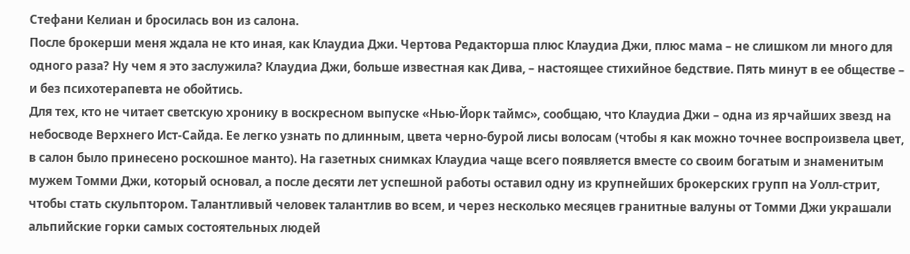Стефани Келиан и бросилась вон из салона.
После брокерши меня ждала не кто иная, как Клаудиа Джи. Чертова Редакторша плюс Клаудиа Джи, плюс мама – не слишком ли много для одного раза? Ну чем я это заслужила? Клаудиа Джи, больше известная как Дива, – настоящее стихийное бедствие. Пять минут в ее обществе – и без психотерапевта не обойтись.
Для тех, кто не читает светскую хронику в воскресном выпуске «Нью-Йорк таймс», сообщаю, что Клаудиа Джи – одна из ярчайших звезд на небосводе Верхнего Ист-Сайда. Ее легко узнать по длинным, цвета черно-бурой лисы волосам (чтобы я как можно точнее воспроизвела цвет, в салон было принесено роскошное манто). На газетных снимках Клаудиа чаще всего появляется вместе со своим богатым и знаменитым мужем Томми Джи, который основал, а после десяти лет успешной работы оставил одну из крупнейших брокерских групп на Уолл-стрит, чтобы стать скульптором. Талантливый человек талантлив во всем, и через несколько месяцев гранитные валуны от Томми Джи украшали альпийские горки самых состоятельных людей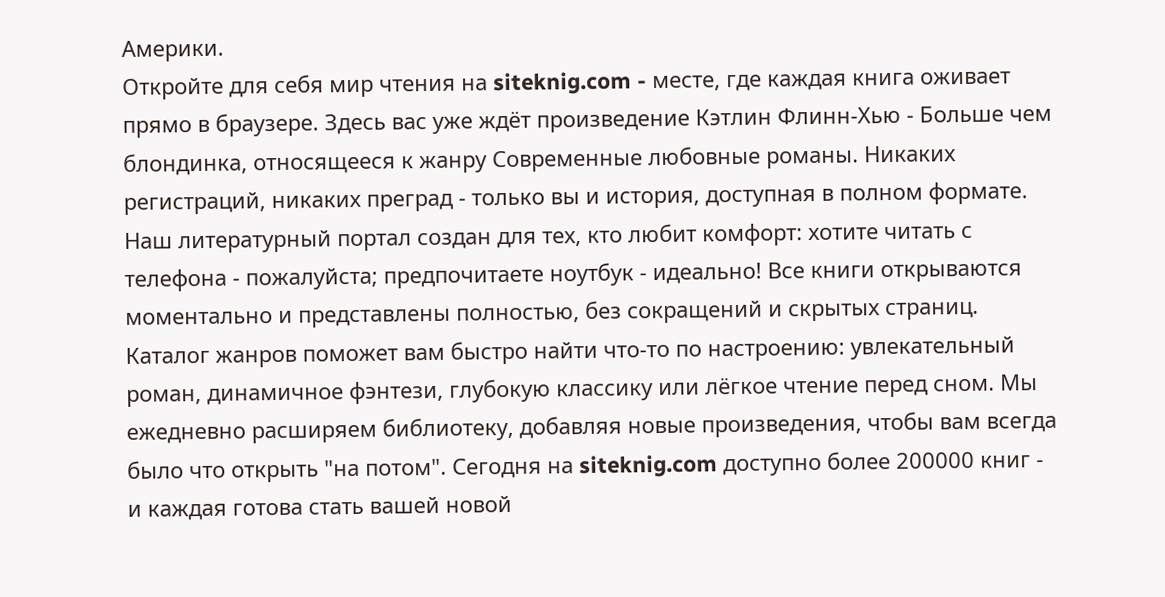Америки.
Откройте для себя мир чтения на siteknig.com - месте, где каждая книга оживает прямо в браузере. Здесь вас уже ждёт произведение Кэтлин Флинн-Хью - Больше чем блондинка, относящееся к жанру Современные любовные романы. Никаких регистраций, никаких преград - только вы и история, доступная в полном формате. Наш литературный портал создан для тех, кто любит комфорт: хотите читать с телефона - пожалуйста; предпочитаете ноутбук - идеально! Все книги открываются моментально и представлены полностью, без сокращений и скрытых страниц. Каталог жанров поможет вам быстро найти что-то по настроению: увлекательный роман, динамичное фэнтези, глубокую классику или лёгкое чтение перед сном. Мы ежедневно расширяем библиотеку, добавляя новые произведения, чтобы вам всегда было что открыть "на потом". Сегодня на siteknig.com доступно более 200000 книг - и каждая готова стать вашей новой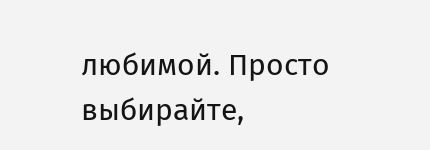любимой. Просто выбирайте,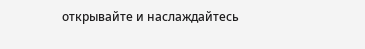открывайте и наслаждайтесь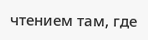чтением там, где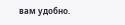вам удобно.